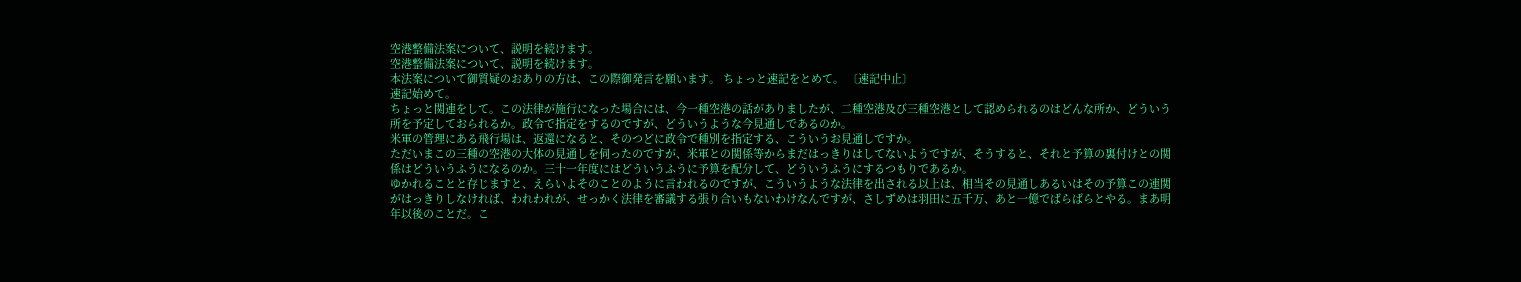空港整備法案について、説明を続けます。
空港整備法案について、説明を続けます。
本法案について御質疑のおありの方は、この際御発言を願います。 ちょっと速記をとめて。 〔速記中止〕
速記始めて。
ちょっと関連をして。この法律が施行になった場合には、今一種空港の話がありましたが、二種空港及び三種空港として認められるのはどんな所か、どういう所を予定しておられるか。政令で指定をするのですが、どういうような今見通しであるのか。
米軍の管理にある飛行場は、返還になると、そのつどに政令で種別を指定する、こういうお見通しですか。
ただいまこの三種の空港の大体の見通しを伺ったのですが、米軍との関係等からまだはっきりはしてないようですが、そうすると、それと予算の裏付けとの関係はどういうふうになるのか。三十一年度にはどういうふうに予算を配分して、どういうふうにするつもりであるか。
ゆかれることと存じますと、えらいよそのことのように言われるのですが、こういうような法律を出される以上は、相当その見通しあるいはその予算この連関がはっきりしなければ、われわれが、せっかく法律を審議する張り合いもないわけなんですが、さしずめは羽田に五千万、あと一億でばらばらとやる。まあ明年以後のことだ。こ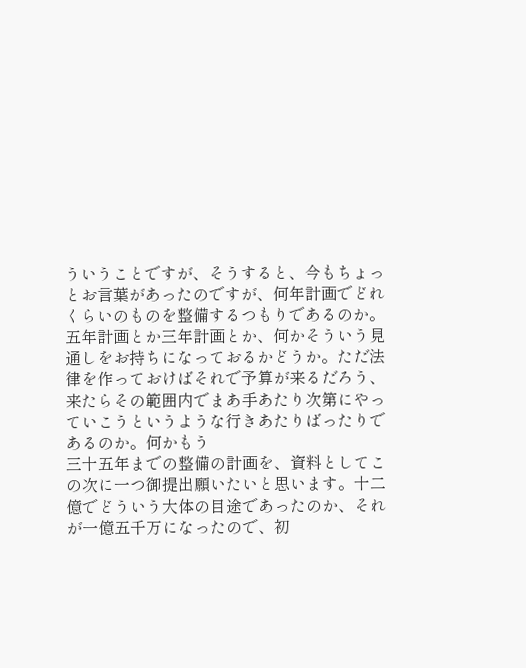ういうことですが、そうすると、今もちょっとお言葉があったのですが、何年計画でどれくらいのものを整備するつもりであるのか。五年計画とか三年計画とか、何かそういう見通しをお持ちになっておるかどうか。ただ法律を作っておけばそれで予算が来るだろう、来たらその範囲内でまあ手あたり次第にやっていこうというような行きあたりばったりであるのか。何かもう
三十五年までの整備の計画を、資料としてこの次に一つ御提出願いたいと思います。十二億でどういう大体の目途であったのか、それが一億五千万になったので、初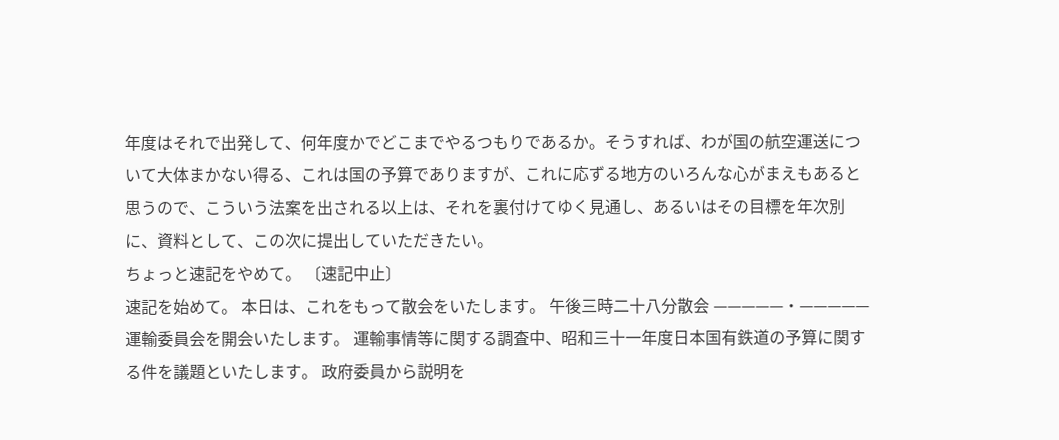年度はそれで出発して、何年度かでどこまでやるつもりであるか。そうすれば、わが国の航空運送について大体まかない得る、これは国の予算でありますが、これに応ずる地方のいろんな心がまえもあると思うので、こういう法案を出される以上は、それを裏付けてゆく見通し、あるいはその目標を年次別に、資料として、この次に提出していただきたい。
ちょっと速記をやめて。 〔速記中止〕
速記を始めて。 本日は、これをもって散会をいたします。 午後三時二十八分散会 —————・—————
運輸委員会を開会いたします。 運輸事情等に関する調査中、昭和三十一年度日本国有鉄道の予算に関する件を議題といたします。 政府委員から説明を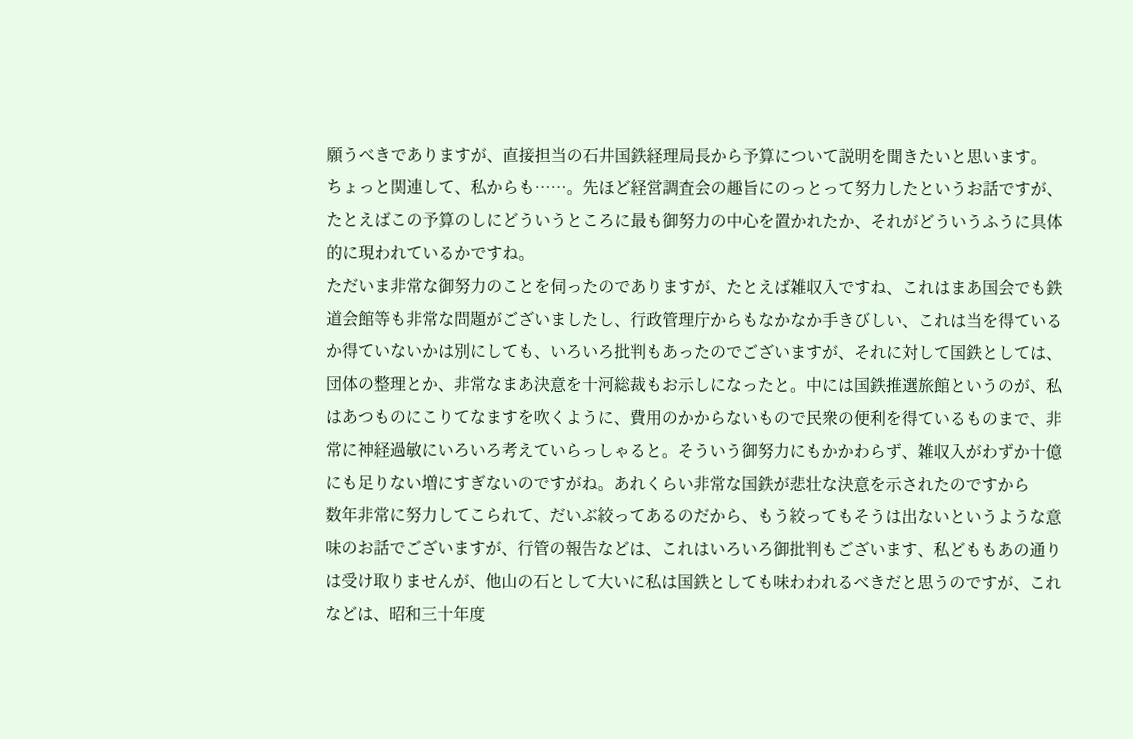願うべきでありますが、直接担当の石井国鉄経理局長から予算について説明を聞きたいと思います。
ちょっと関連して、私からも……。先ほど経営調査会の趣旨にのっとって努力したというお話ですが、たとえばこの予算のしにどういうところに最も御努力の中心を置かれたか、それがどういうふうに具体的に現われているかですね。
ただいま非常な御努力のことを伺ったのでありますが、たとえば雑収入ですね、これはまあ国会でも鉄道会館等も非常な問題がございましたし、行政管理庁からもなかなか手きびしい、これは当を得ているか得ていないかは別にしても、いろいろ批判もあったのでございますが、それに対して国鉄としては、団体の整理とか、非常なまあ決意を十河総裁もお示しになったと。中には国鉄推選旅館というのが、私はあつものにこりてなますを吹くように、費用のかからないもので民衆の便利を得ているものまで、非常に神経過敏にいろいろ考えていらっしゃると。そういう御努力にもかかわらず、雑収入がわずか十億にも足りない増にすぎないのですがね。あれくらい非常な国鉄が悲壮な決意を示されたのですから
数年非常に努力してこられて、だいぶ絞ってあるのだから、もう絞ってもそうは出ないというような意味のお話でございますが、行管の報告などは、これはいろいろ御批判もございます、私どももあの通りは受け取りませんが、他山の石として大いに私は国鉄としても味わわれるべきだと思うのですが、これなどは、昭和三十年度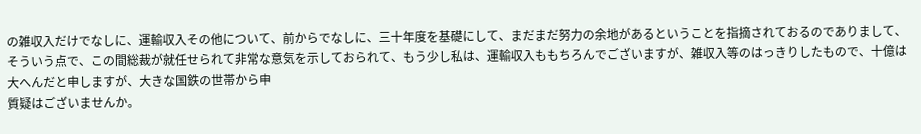の雑収入だけでなしに、運輸収入その他について、前からでなしに、三十年度を基礎にして、まだまだ努力の余地があるということを指摘されておるのでありまして、そういう点で、この間総裁が就任せられて非常な意気を示しておられて、もう少し私は、運輸収入ももちろんでございますが、雑収入等のはっきりしたもので、十億は大へんだと申しますが、大きな国鉄の世帯から申
質疑はございませんか。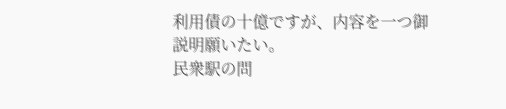利用債の十億ですが、内容を一つ御説明願いたい。
民衆駅の問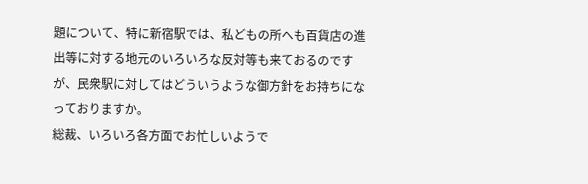題について、特に新宿駅では、私どもの所へも百貨店の進出等に対する地元のいろいろな反対等も来ておるのですが、民衆駅に対してはどういうような御方針をお持ちになっておりますか。
総裁、いろいろ各方面でお忙しいようで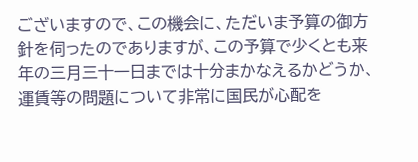ございますので、この機会に、ただいま予算の御方針を伺ったのでありますが、この予算で少くとも来年の三月三十一日までは十分まかなえるかどうか、運賃等の問題について非常に国民が心配を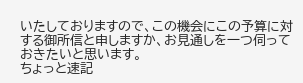いたしておりますので、この機会にこの予算に対する御所信と申しますか、お見通しを一つ伺っておきたいと思います。
ちょっと速記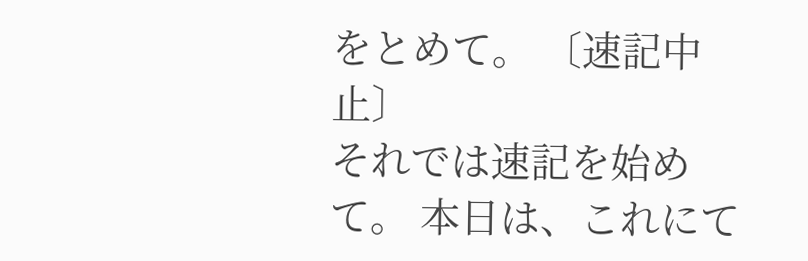をとめて。 〔速記中止〕
それでは速記を始めて。 本日は、これにて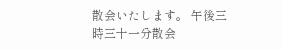散会いたします。 午後三時三十一分散会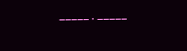—————・—————